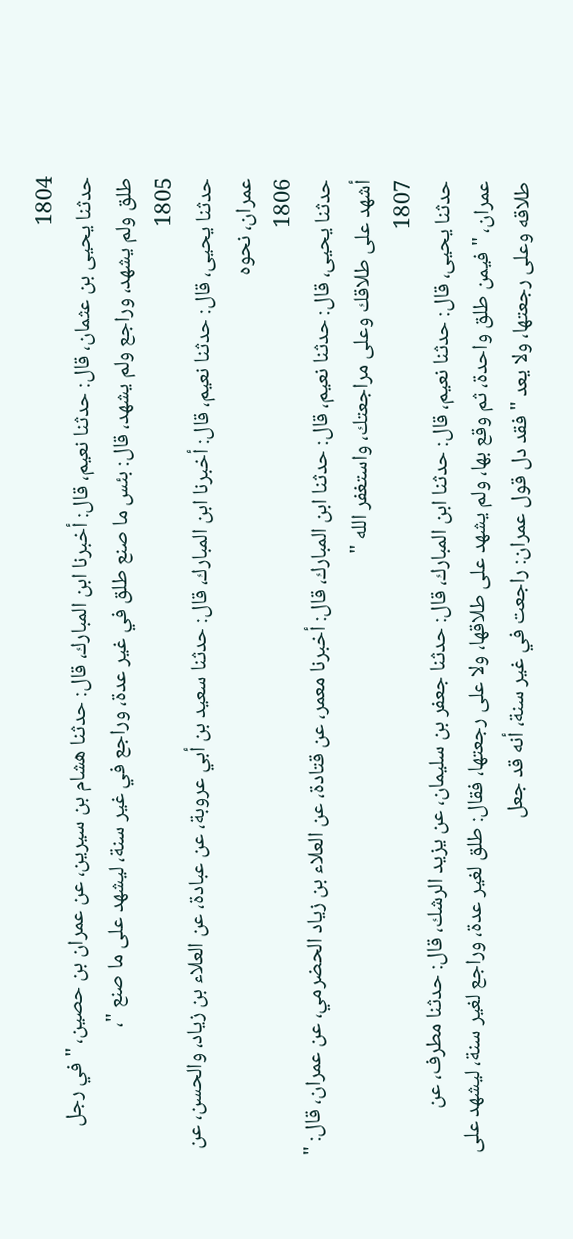1804
حدثنا يحيى بن عثمان، قال: حدثنا نعيم، قال: أخبرنا ابن المبارك، قال: حدثنا هشام بن سيرين، عن عمران بن حصين، " في رجل طلق ولم يشهد، وراجع ولم يشهد، قال: بئس ما صنع طلق في غير عدة، وراجع في غير سنة، ليشهد على ما صنع "،
1805
حدثنا يحيى، قال: حدثنا نعيم، قال: أخبرنا ابن المبارك، قال: حدثنا سعيد بن أبي عروبة، عن عبادة، عن العلاء بن زياد، والحسن، عن عمران، نحوه
1806
حدثنا يحيى، قال: حدثنا نعيم، قال: حدثنا ابن المبارك، قال: أخبرنا معمر، عن قتادة، عن العلاء بن زياد الحضرمي، عن عمران، قال: " أشهد على طلاقك وعلى مراجعتك، واستغفر الله "
1807
حدثنا يحيى، قال: حدثنا نعيم، قال: حدثنا ابن المبارك، قال: حدثنا جعفر بن سليمان، عن يزيد الرشك، قال: حدثنا مطرف، عن عمران، " فيمن طلق واحدة، ثم وقع بها، ولم يشهد على طلاقها، ولا على رجعتها، فقال: طلق لغير عدة، وراجع لغير سنة، ليشهد على طلاقه وعلى رجعتها، ولا يعد " فقد دل قول عمران: راجعت في غير سنة، أنه قد جعل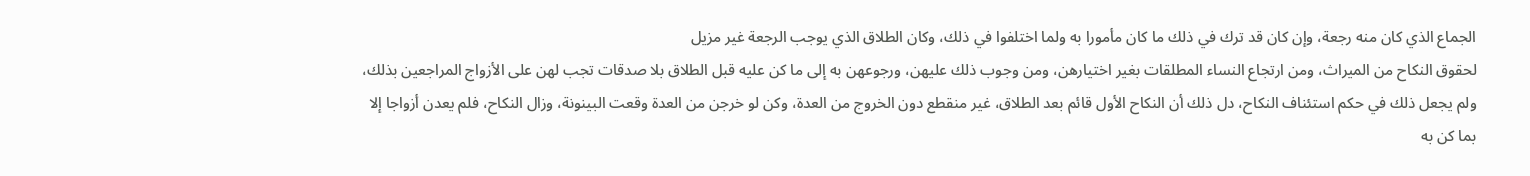الجماع الذي كان منه رجعة، وإن كان قد ترك في ذلك ما كان مأمورا به ولما اختلفوا في ذلك، وكان الطلاق الذي يوجب الرجعة غير مزيل
لحقوق النكاح من الميراث، ومن ارتجاع النساء المطلقات بغير اختيارهن، ومن وجوب ذلك عليهن، ورجوعهن به إلى ما كن عليه قبل الطلاق بلا صدقات تجب لهن على الأزواج المراجعين بذلك، ولم يجعل ذلك في حكم استئناف النكاح، دل ذلك أن النكاح الأول قائم بعد الطلاق، غير منقطع دون الخروج من العدة، وكن لو خرجن من العدة وقعت البينونة، وزال النكاح، فلم يعدن أزواجا إلا بما كن به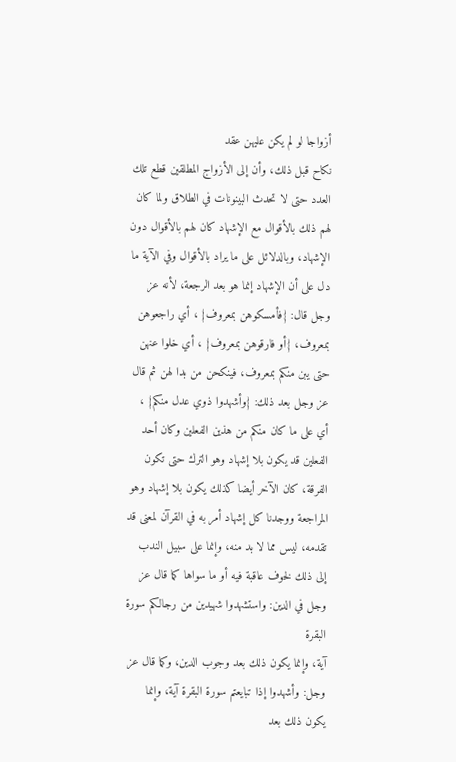أزواجا لو لم يكن عليهن عقد
نكاح قبل ذلك، وأن إلى الأزواج المطلقين قطع تلك العدد حتى لا تحدث البينونات في الطلاق ولما كان لهم ذلك بالأقوال مع الإشهاد كان لهم بالأقوال دون الإشهاد، وبالدلائل على ما يراد بالأقوال وفي الآية ما دل على أن الإشهاد إنما هو بعد الرجعة، لأنه عز وجل قال: {فأمسكوهن بمعروف} ، أي راجعوهن بمعروف، {أو فارقوهن بمعروف} ، أي خلوا عنهن حتى يبن منكم بمعروف، فينكحن من بدا لهن ثم قال عز وجل بعد ذلك: {وأشهدوا ذوي عدل منكم} ، أي على ما كان منكم من هذين الفعلين وكان أحد الفعلين قد يكون بلا إشهاد وهو الترك حتى تكون الفرقة، كان الآخر أيضا كذلك يكون بلا إشهاد وهو المراجعة ووجدنا كل إشهاد أمر به في القرآن لمعنى قد تقدمه، ليس مما لا بد منه، وإنما على سبيل الندب إلى ذلك لخوف عاقبة فيه أو ما سواها كما قال عز وجل في الدين: واستشهدوا شهيدين من رجالكم سورة البقرة
آية، وإنما يكون ذلك بعد وجوب الدين، وكما قال عز وجل: وأشهدوا إذا تبايعتم سورة البقرة آية، وإنما يكون ذلك بعد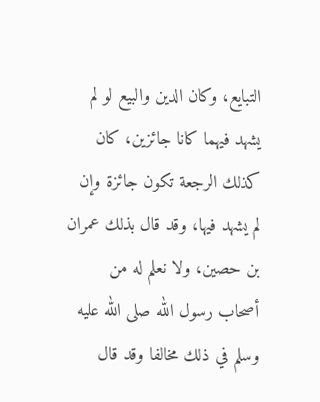التبايع، وكان الدين والبيع لو لم يشهد فيهما كانا جائزين، كان كذلك الرجعة تكون جائزة وإن لم يشهد فيها، وقد قال بذلك عمران بن حصين، ولا نعلم له من أصحاب رسول الله صلى الله عليه وسلم في ذلك مخالفا وقد قال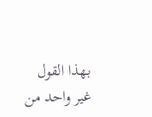بهذا القول غير واحد من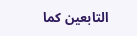التابعين كما